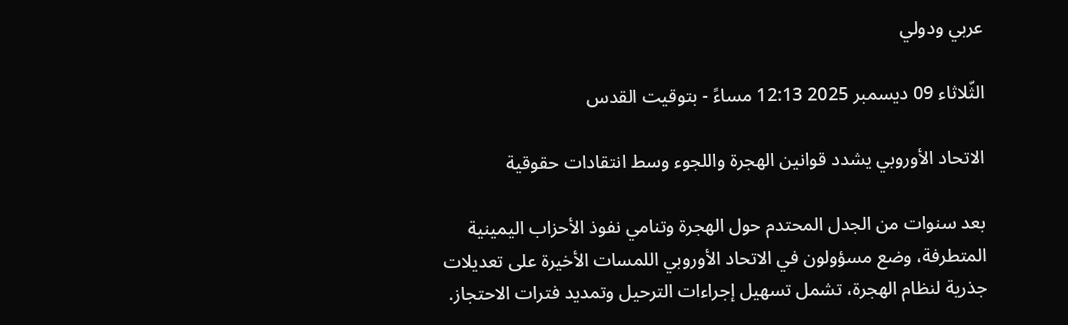عربي ودولي

الثّلاثاء 09 ديسمبر 2025 12:13 مساءً - بتوقيت القدس

الاتحاد الأوروبي يشدد قوانين الهجرة واللجوء وسط انتقادات حقوقية

بعد سنوات من الجدل المحتدم حول الهجرة وتنامي نفوذ الأحزاب اليمينية المتطرفة، وضع مسؤولون في الاتحاد الأوروبي اللمسات الأخيرة على تعديلات جذرية لنظام الهجرة، تشمل تسهيل إجراءات الترحيل وتمديد فترات الاحتجاز.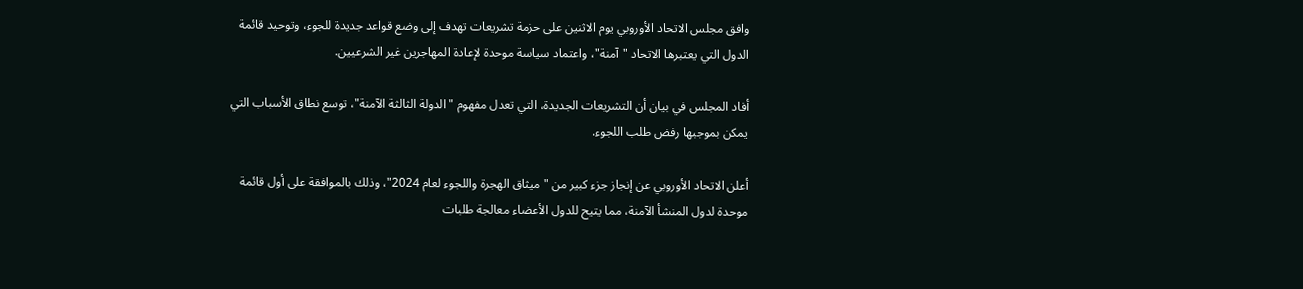وافق مجلس الاتحاد الأوروبي يوم الاثنين على حزمة تشريعات تهدف إلى وضع قواعد جديدة للجوء، وتوحيد قائمة الدول التي يعتبرها الاتحاد "آمنة"، واعتماد سياسة موحدة لإعادة المهاجرين غير الشرعيين.

أفاد المجلس في بيان أن التشريعات الجديدة، التي تعدل مفهوم "الدولة الثالثة الآمنة"، توسع نطاق الأسباب التي يمكن بموجبها رفض طلب اللجوء.

أعلن الاتحاد الأوروبي عن إنجاز جزء كبير من "ميثاق الهجرة واللجوء لعام 2024"، وذلك بالموافقة على أول قائمة موحدة لدول المنشأ الآمنة، مما يتيح للدول الأعضاء معالجة طلبات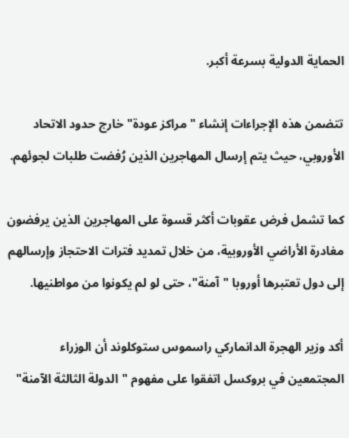الحماية الدولية بسرعة أكبر.

تتضمن هذه الإجراءات إنشاء "مراكز عودة" خارج حدود الاتحاد الأوروبي، حيث يتم إرسال المهاجرين الذين رُفضت طلبات لجوئهم.

كما تشمل فرض عقوبات أكثر قسوة على المهاجرين الذين يرفضون مغادرة الأراضي الأوروبية، من خلال تمديد فترات الاحتجاز وإرسالهم إلى دول تعتبرها أوروبا "آمنة"، حتى لو لم يكونوا من مواطنيها.

أكد وزير الهجرة الدانماركي راسموس ستوكلوند أن الوزراء المجتمعين في بروكسل اتفقوا على مفهوم "الدولة الثالثة الآمنة"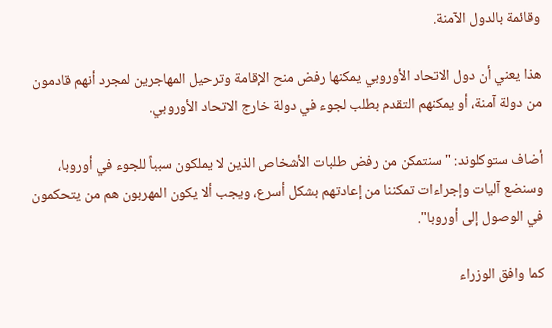وقائمة بالدول الآمنة.

هذا يعني أن دول الاتحاد الأوروبي يمكنها رفض منح الإقامة وترحيل المهاجرين لمجرد أنهم قادمون من دولة آمنة، أو يمكنهم التقدم بطلب لجوء في دولة خارج الاتحاد الأوروبي.

أضاف ستوكلوند: "سنتمكن من رفض طلبات الأشخاص الذين لا يملكون سبباً للجوء في أوروبا، وسنضع آليات وإجراءات تمكننا من إعادتهم بشكل أسرع، ويجب ألا يكون المهربون هم من يتحكمون في الوصول إلى أوروبا".

كما وافق الوزراء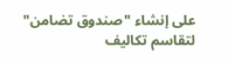على إنشاء "صندوق تضامن" لتقاسم تكاليف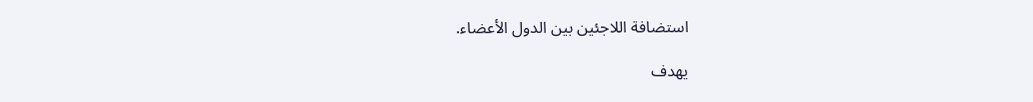استضافة اللاجئين بين الدول الأعضاء.

يهدف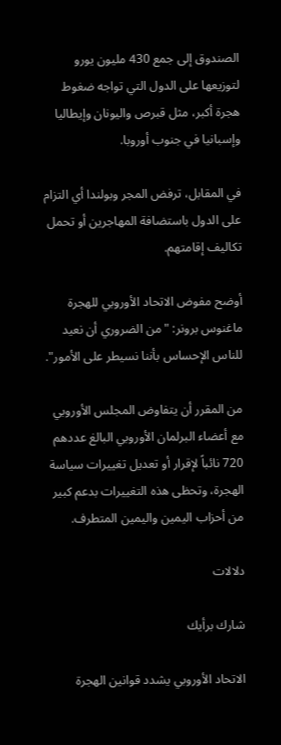الصندوق إلى جمع 430 مليون يورو لتوزيعها على الدول التي تواجه ضغوط هجرة أكبر، مثل قبرص واليونان وإيطاليا وإسبانيا في جنوب أوروبا.

في المقابل، ترفض المجر وبولندا أي التزام على الدول باستضافة المهاجرين أو تحمل تكاليف إقامتهم.

أوضح مفوض الاتحاد الأوروبي للهجرة ماغنوس برونر: "من الضروري أن نعيد للناس الإحساس بأننا نسيطر على الأمور".

من المقرر أن يتفاوض المجلس الأوروبي مع أعضاء البرلمان الأوروبي البالغ عددهم 720 نائباً لإقرار أو تعديل تغييرات سياسة الهجرة، وتحظى هذه التغييرات بدعم كبير من أحزاب اليمين واليمين المتطرف.

دلالات

شارك برأيك

الاتحاد الأوروبي يشدد قوانين الهجرة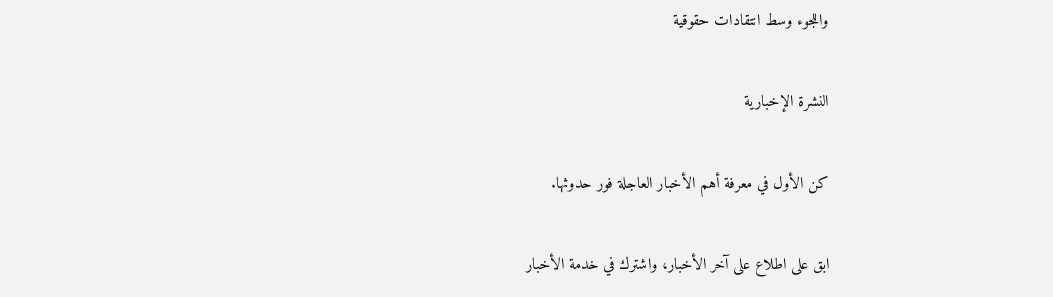واللجوء وسط انتقادات حقوقية

النشرة الإخبارية

كن الأول في معرفة أهم الأخبار العاجلة فور حدوثها.

ابق على اطلاع على آخر الأخبار، واشترك في خدمة الأخبار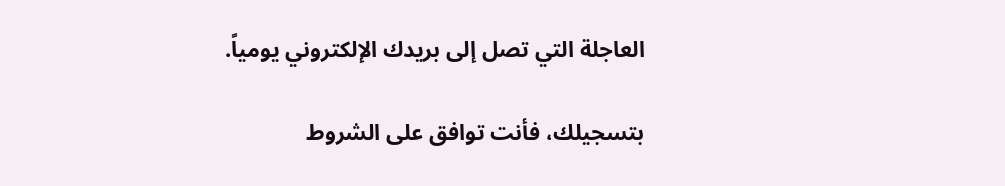العاجلة التي تصل إلى بريدك الإلكتروني يومياً.

بتسجيلك، فأنت توافق على الشروط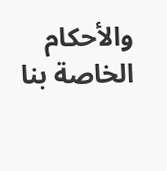والأحكام الخاصة بنا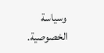وسياسة الخصوصية.